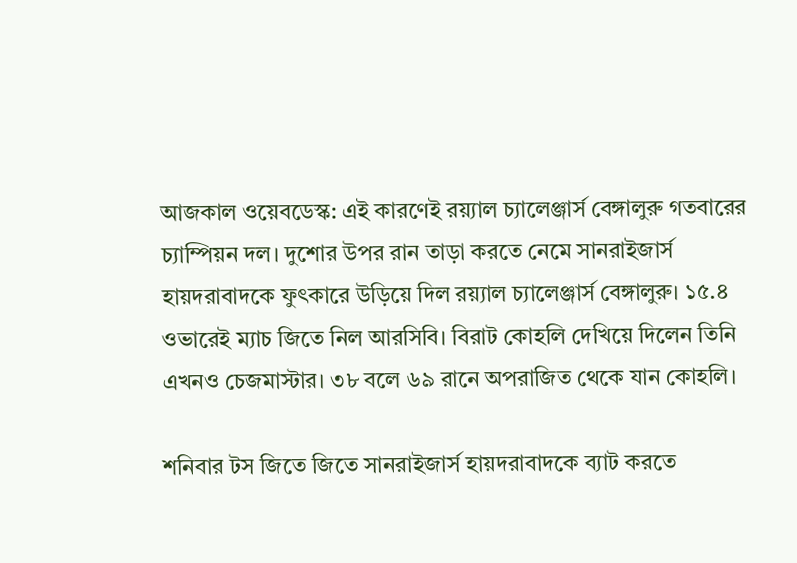আজকাল ওয়েবডেস্ক: এই কারণেই রয়্যাল চ্যালেঞ্জার্স বেঙ্গালুরু গতবারের চ্যাম্পিয়ন দল। দুশোর উপর রান তাড়া করতে নেমে সানরাইজার্স হায়দরাবাদকে ফুৎকারে উড়িয়ে দিল রয়্যাল চ্যালেঞ্জার্স বেঙ্গালুরু। ১৫.৪ ওভারেই ম্যাচ জিতে নিল আরসিবি। বিরাট কোহলি দেখিয়ে দিলেন তিনি এখনও চেজমাস্টার। ৩৮ বলে ৬৯ রানে অপরাজিত থেকে যান কোহলি।

শনিবার টস জিতে জিতে সানরাইজার্স হায়দরাবাদকে ব্যাট করতে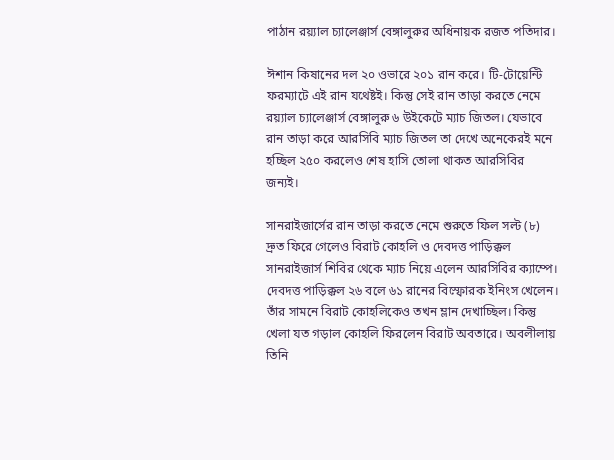পাঠান রয়্যাল চ্যালেঞ্জার্স বেঙ্গালুরুর অধিনায়ক রজত পতিদার।

ঈশান কিষানের দল ২০ ওভারে ২০১ রান করে। টি-টোয়েন্টি ফরম্যাটে এই রান যথেষ্টই। কিন্তু সেই রান তাড়া করতে নেমে রয়্যাল চ্যালেঞ্জার্স বেঙ্গালুরু ৬ উইকেটে ম্যাচ জিতল। যেভাবে রান তাড়া করে আরসিবি ম্যাচ জিতল তা দেখে অনেকেরই মনে হচ্ছিল ২৫০ করলেও শেষ হাসি তোলা থাকত আরসিবির জন্যই।

সানরাইজার্সের রান তাড়া করতে নেমে শুরুতে ফিল সল্ট (৮) দ্রুত ফিরে গেলেও বিরাট কোহলি ও দেবদত্ত পাড়িক্কল সানরাইজার্স শিবির থেকে ম্যাচ নিয়ে এলেন আরসিবির ক্যাম্পে। দেবদত্ত পাড়িক্কল ২৬ বলে ৬১ রানের বিস্ফোরক ইনিংস খেলেন। তাঁর সামনে বিরাট কোহলিকেও তখন ম্লান দেখাচ্ছিল। কিন্তু খেলা যত গড়াল কোহলি ফিরলেন বিরাট অবতারে। অবলীলায় তিনি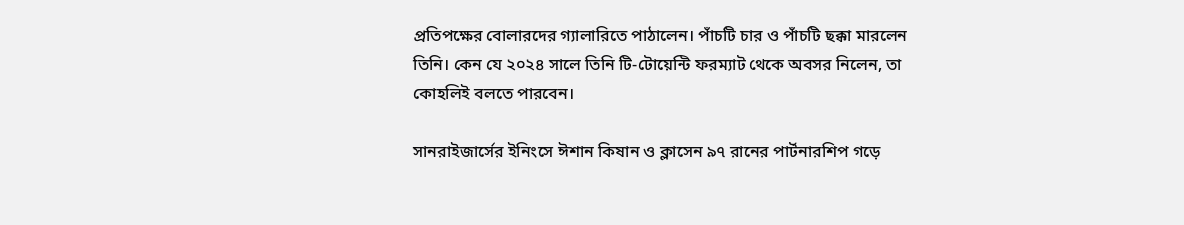প্রতিপক্ষের বোলারদের গ্যালারিতে পাঠালেন। পাঁচটি চার ও পাঁচটি ছক্কা মারলেন তিনি। কেন যে ২০২৪ সালে তিনি টি-টোয়েন্টি ফরম্যাট থেকে অবসর নিলেন, তা কোহলিই বলতে পারবেন।

সানরাইজার্সের ইনিংসে ঈশান কিষান ও ক্লাসেন ৯৭ রানের পার্টনারশিপ গড়ে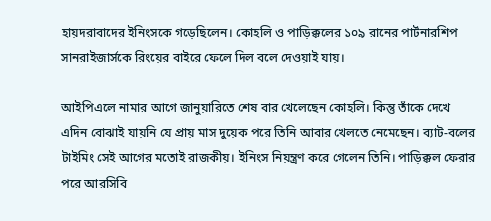হায়দরাবাদের ইনিংসকে গড়েছিলেন। কোহলি ও পাড়িক্কলের ১০৯ রানের পার্টনারশিপ সানরাইজার্সকে রিংয়ের বাইরে ফেলে দিল বলে দেওয়াই যায়।

আইপিএলে নামার আগে জানুয়ারিতে শেষ বার খেলেছেন কোহলি। কিন্তু তাঁকে দেখে এদিন বোঝাই যায়নি যে প্রায় মাস দুয়েক পরে তিনি আবার খেলতে নেমেছেন। ব্যাট-বলের টাইমিং সেই আগের মতোই রাজকীয়। ইনিংস নিয়ন্ত্রণ করে গেলেন তিনি। পাড়িক্কল ফেরার পরে আরসিবি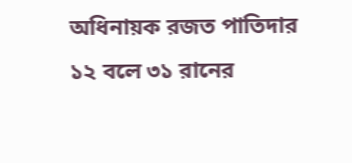অধিনায়ক রজত পাতিদার ১২ বলে ৩১ রানের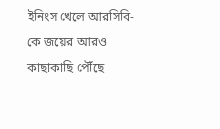ইনিংস খেলে আরসিবি-কে জয়ের আরও কাছাকাছি পৌঁছে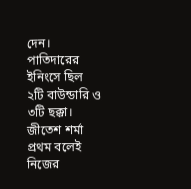দেন। পাতিদারের ইনিংসে ছিল ২টি বাউন্ডারি ও ৩টি ছক্কা। জীতেশ শর্মা প্রথম বলেই নিজের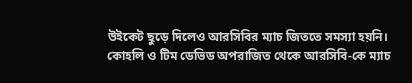উইকেট ছুড়ে দিলেও আরসিবির ম্যাচ জিততে সমস্যা হয়নি।   কোহলি ও টিম ডেভিড অপরাজিত থেকে আরসিবি-কে ম্যাচ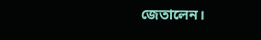জেতালেন।